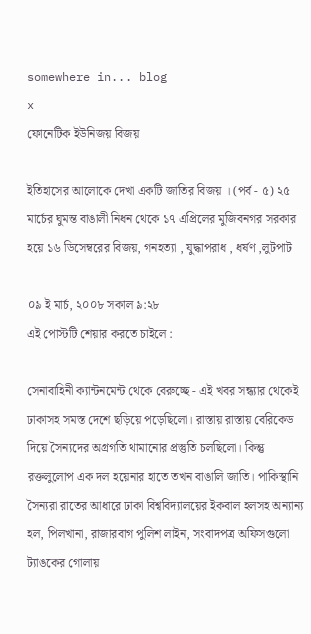somewhere in... blog
x
ফোনেটিক ইউনিজয় বিজয়

ইতিহাসের আলোকে দেখা একটি জাতির বিজয় । (পর্ব - ৫) ২৫ মার্চের ঘুমন্ত বাঙালী নিধন থেকে ১৭ এপ্রিলের মুজিবনগর সরকার হয়ে ১৬ ডিসেম্বরের বিজয়, গনহত্যা , যুদ্ধাপরাধ , ধর্ষণ ,লুটপাট

০৯ ই মার্চ, ২০০৮ সকাল ৯:২৮
এই পোস্টটি শেয়ার করতে চাইলে :

সেনাবাহিনী ক্যান্টনমেন্ট থেকে বেরুচ্ছে - এই খবর সন্ধ্যার থেকেই ঢাকাসহ সমস্ত দেশে ছড়িয়ে পড়েছিলো। রাস্তায় রাস্তায় বেরিকেড দিয়ে সৈন্যদের অগ্রগতি থামানোর প্রস্তুতি চলছিলো। কিন্তু রক্তলুলোপ এক দল হয়েনার হাতে তখন বাঙালি জাতি। পাকিস্থানি সৈন্যরা রাতের আধারে ঢাকা বিশ্ববিদ্যালয়ের ইকবাল হলসহ অন্যান্য হল, পিলখানা, রাজারবাগ পুলিশ লাইন, সংবাদপত্র অফিসগুলো ট্যাঙকের গোলায়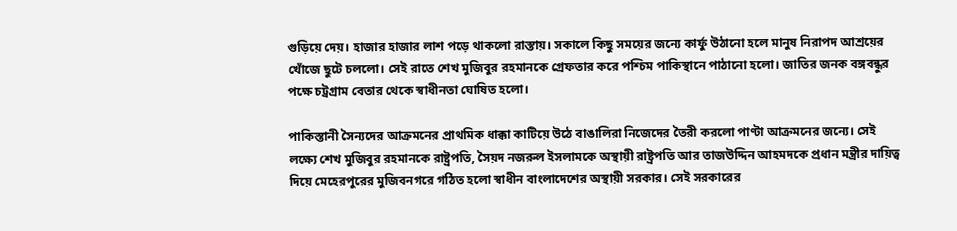গুড়িয়ে দেয়। হাজার হাজার লাশ পড়ে থাকলো রাস্তায়। সকালে কিছু সময়ের জন্যে কার্ফু উঠানো হলে মানুষ নিরাপদ আশ্রয়ের খোঁজে ছুটে চললো। সেই রাতে শেখ মুজিবুর রহমানকে গ্রেফতার করে পশ্চিম পাকিস্থানে পাঠানো হলো। জাতির জনক বঙ্গবন্ধুর পক্ষে চট্রগ্রাম বেতার থেকে স্বাধীনতা ঘোষিত হলো।

পাকিস্তানী সৈন্যদের আক্রমনের প্রাথমিক ধাক্কা কাটিয়ে উঠে বাঙালিরা নিজেদের তৈরী করলো পাণ্টা আক্রমনের জন্যে। সেই লক্ষ্যে শেখ মুজিবুর রহমানকে রাষ্ট্রপতি, সৈয়দ নজরুল ইসলামকে অস্থায়ী রাষ্ট্রপতি আর তাজউদ্দিন আহমদকে প্রধান মন্ত্রীর দায়িত্ব দিয়ে মেহেরপুরের মুজিবনগরে গঠিত হলো স্বাধীন বাংলাদেশের অস্থায়ী সরকার। সেই সরকারের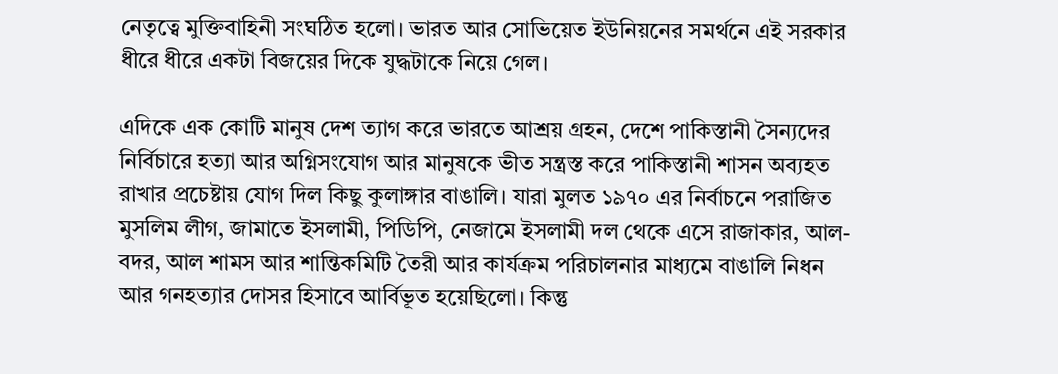নেতৃত্বে মুক্তিবাহিনী সংঘঠিত হলো। ভারত আর সোভিয়েত ইউনিয়নের সমর্থনে এই সরকার ধীরে ধীরে একটা বিজয়ের দিকে যুদ্ধটাকে নিয়ে গেল।

এদিকে এক কোটি মানুষ দেশ ত্যাগ করে ভারতে আশ্রয় গ্রহন, দেশে পাকিস্তানী সৈন্যদের নির্বিচারে হত্যা আর অগ্নিসংযোগ আর মানুষকে ভীত সন্ত্রস্ত করে পাকিস্তানী শাসন অব্যহত রাখার প্রচেষ্টায় যোগ দিল কিছু কুলাঙ্গার বাঙালি। যারা মুলত ১৯৭০ এর নির্বাচনে পরাজিত মুসলিম লীগ, জামাতে ইসলামী, পিডিপি, নেজামে ইসলামী দল থেকে এসে রাজাকার, আল-বদর, আল শামস আর শান্তিকমিটি তৈরী আর কার্যক্রম পরিচালনার মাধ্যমে বাঙালি নিধন আর গনহত্যার দোসর হিসাবে আর্বিভূত হয়েছিলো। কিন্তু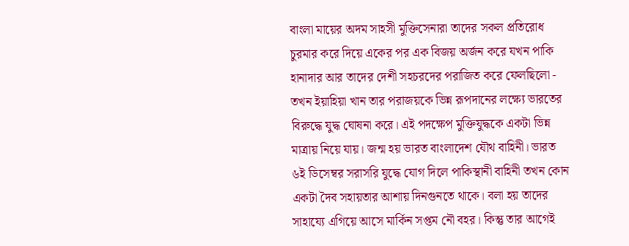বাংলা মায়ের অদম সাহসী মুক্তিসেনারা তাদের সকল প্রতিরোধ চুরমার করে দিয়ে একের পর এক বিজয় অর্জন করে যখন পাকি হানাদার আর তাদের দেশী সহচরদের পরাজিত করে ফেলছিলো - তখন ইয়াহিয়া খান তার পরাজয়কে ভিন্ন রূপদানের লক্ষ্যে ভারতের বিরুদ্ধে যুদ্ধ ঘোষনা করে। এই পদক্ষেপ মুক্তিযুদ্ধকে একটা ভিন্ন মাত্রায় নিয়ে যায়। জন্ম হয় ভারত বাংলাদেশ যৌথ বাহিনী। ভারত ৬ই ডিসেম্বর সরাসরি যুদ্ধে যোগ দিলে পাকিস্থানী বাহিনী তখন কোন একটা দৈব সহায়তার আশায় দিনগুনতে থাকে। বলা হয় তাদের সাহায্যে এগিয়ে আসে মার্কিন সপ্তম নৌ বহর। কিন্তু তার আগেই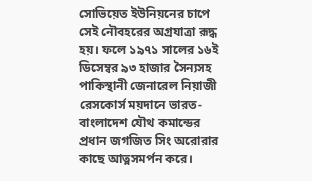সোভিয়েত ইউনিয়নের চাপে সেই নৌবহরের অগ্রযাত্রা রূদ্ধ হয়। ফলে ১৯৭১ সালের ১৬ই ডিসেম্বর ৯৩ হাজার সৈন্যসহ পাকিস্থানী জেনারেল নিয়াজী রেসকোর্স ময়দানে ভারত-বাংলাদেশ যৌথ কমান্ডের প্রধান জগজিত সিং অরোরার কাছে আত্নসমর্পন করে।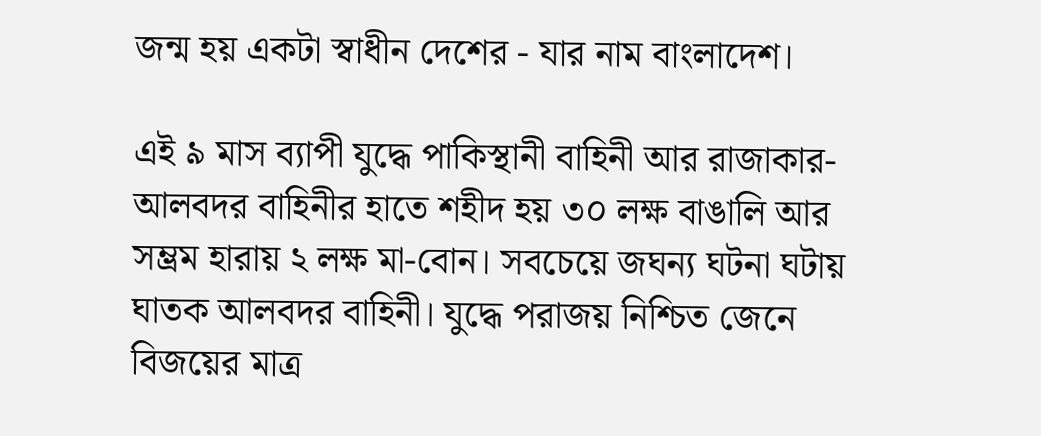জন্ম হয় একটা স্বাধীন দেশের - যার নাম বাংলাদেশ।

এই ৯ মাস ব্যাপী যুদ্ধে পাকিস্থানী বাহিনী আর রাজাকার-আলবদর বাহিনীর হাতে শহীদ হয় ৩০ লক্ষ বাঙালি আর সম্ভ্রম হারায় ২ লক্ষ মা-বোন। সবচেয়ে জঘন্য ঘটনা ঘটায় ঘাতক আলবদর বাহিনী। যুদ্ধে পরাজয় নিশ্চিত জেনে বিজয়ের মাত্র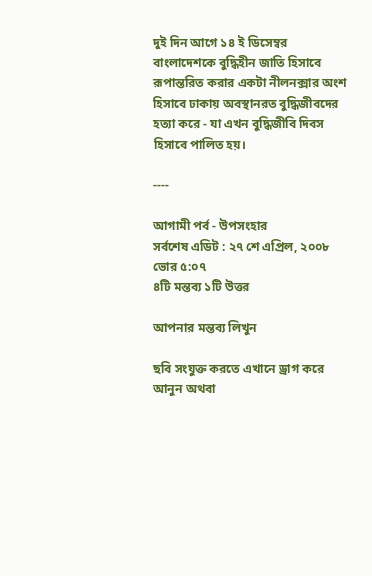দুই দিন আগে ১৪ ই ডিসেম্বর বাংলাদেশকে বুদ্ধিহীন জাতি হিসাবে রূপান্তরিত করার একটা নীলনক্সার অংশ হিসাবে ঢাকায় অবস্থানরত বুদ্ধিজীবদের হত্যা করে - যা এখন বুদ্ধিজীবি দিবস হিসাবে পালিত হয়।

----

আগামী পর্ব - উপসংহার
সর্বশেষ এডিট : ২৭ শে এপ্রিল, ২০০৮ ভোর ৫:০৭
৪টি মন্তব্য ১টি উত্তর

আপনার মন্তব্য লিখুন

ছবি সংযুক্ত করতে এখানে ড্রাগ করে আনুন অথবা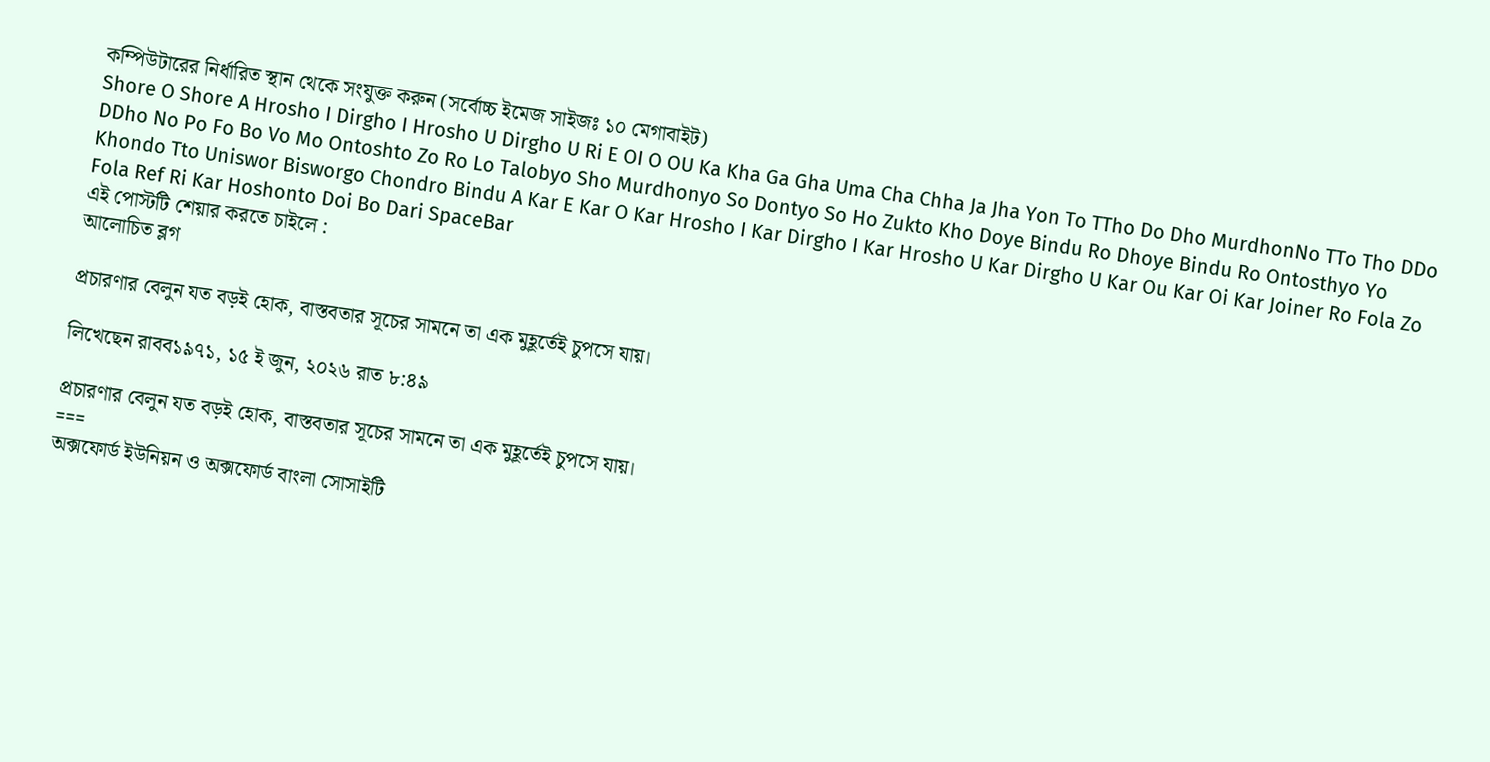কম্পিউটারের নির্ধারিত স্থান থেকে সংযুক্ত করুন (সর্বোচ্চ ইমেজ সাইজঃ ১০ মেগাবাইট)
Shore O Shore A Hrosho I Dirgho I Hrosho U Dirgho U Ri E OI O OU Ka Kha Ga Gha Uma Cha Chha Ja Jha Yon To TTho Do Dho MurdhonNo TTo Tho DDo DDho No Po Fo Bo Vo Mo Ontoshto Zo Ro Lo Talobyo Sho Murdhonyo So Dontyo So Ho Zukto Kho Doye Bindu Ro Dhoye Bindu Ro Ontosthyo Yo Khondo Tto Uniswor Bisworgo Chondro Bindu A Kar E Kar O Kar Hrosho I Kar Dirgho I Kar Hrosho U Kar Dirgho U Kar Ou Kar Oi Kar Joiner Ro Fola Zo Fola Ref Ri Kar Hoshonto Doi Bo Dari SpaceBar
এই পোস্টটি শেয়ার করতে চাইলে :
আলোচিত ব্লগ

প্রচারণার বেলুন যত বড়ই হোক, বাস্তবতার সূচের সামনে তা এক মুহূর্তেই চুপসে যায়।

লিখেছেন রাবব১৯৭১, ১৫ ই জুন, ২০২৬ রাত ৮:৪৯

প্রচারণার বেলুন যত বড়ই হোক, বাস্তবতার সূচের সামনে তা এক মুহূর্তেই চুপসে যায়।
===
অক্সফোর্ড ইউনিয়ন ও অক্সফোর্ড বাংলা সোসাইটি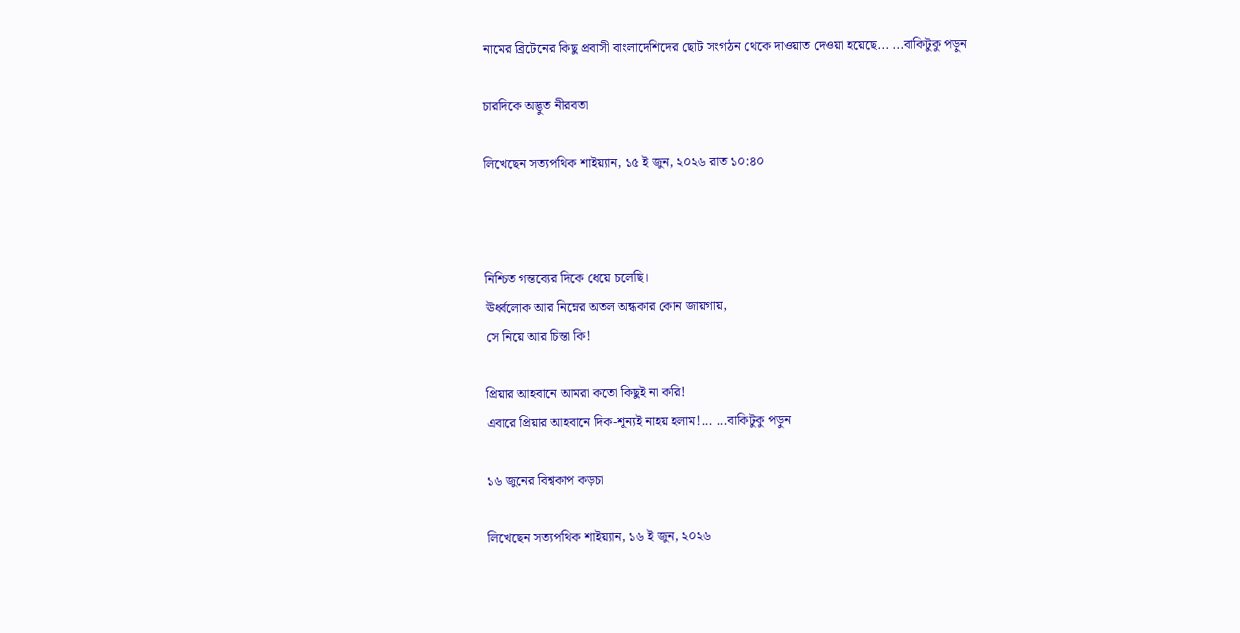নামের ব্রিটেনের কিছু প্রবাসী বাংলাদেশিদের ছোট সংগঠন থেকে দাওয়াত দেওয়া হয়েছে... ...বাকিটুকু পড়ুন

চারদিকে অদ্ভুত নীরবতা

লিখেছেন সত্যপথিক শাইয়্যান, ১৫ ই জুন, ২০২৬ রাত ১০:৪০



নিশ্চিত গন্তব্যের দিকে ধেয়ে চলেছি।
ঊর্ধ্বলোক আর নিম্নের অতল অন্ধকার কোন জায়গায়,
সে নিয়ে আর চিন্তা কি!

প্রিয়ার আহবানে আমরা কতো কিছুই না করি!
এবারে প্রিয়ার আহবানে দিক-শূন্যই নাহয় হলাম!... ...বাকিটুকু পড়ুন

১৬ জুনের বিশ্বকাপ কড়চা

লিখেছেন সত্যপথিক শাইয়্যান, ১৬ ই জুন, ২০২৬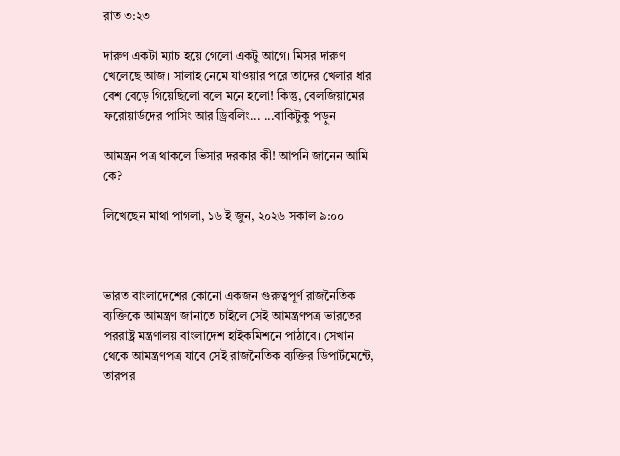রাত ৩:২৩

দারুণ একটা ম্যাচ হয়ে গেলো একটু আগে। মিসর দারুণ খেলেছে আজ। সালাহ নেমে যাওয়ার পরে তাদের খেলার ধার বেশ বেড়ে গিয়েছিলো বলে মনে হলো! কিন্তু, বেলজিয়ামের ফরোয়ার্ডদের পাসিং আর ড্রিবলিং... ...বাকিটুকু পড়ুন

আমন্ত্রন পত্র থাকলে ভিসার দরকার কী! আপনি জানেন আমি কে?

লিখেছেন মাথা পাগলা, ১৬ ই জুন, ২০২৬ সকাল ৯:০০



ভারত বাংলাদেশের কোনো একজন গুরুত্বপূর্ণ রাজনৈতিক ব্যক্তিকে আমন্ত্রণ জানাতে চাইলে সেই আমন্ত্রণপত্র ভারতের পররাষ্ট্র মন্ত্রণালয় বাংলাদেশ হাইকমিশনে পাঠাবে। সেখান থেকে আমন্ত্রণপত্র যাবে সেই রাজনৈতিক ব্যক্তির ডিপার্টমেন্টে, তারপর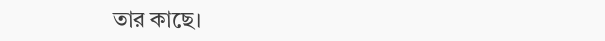তার কাছে।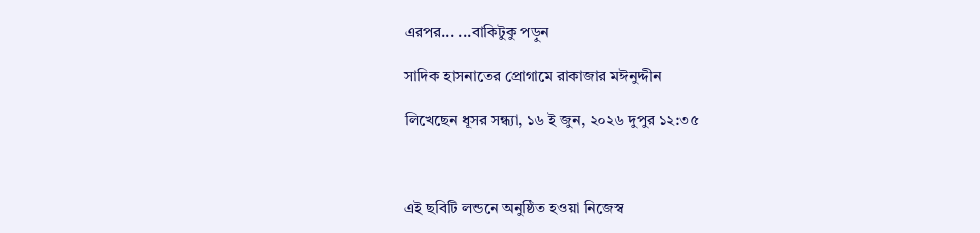এরপর... ...বাকিটুকু পড়ুন

সাদিক হাসনাতের প্রোগামে রাকাজার মঈনুদ্দীন

লিখেছেন ধূসর সন্ধ্যা, ১৬ ই জুন, ২০২৬ দুপুর ১২:৩৫



এই ছবিটি লন্ডনে অনুষ্ঠিত হওয়া নিজেস্ব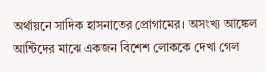অর্থায়নে সাদিক হাসনাতের প্রোগামের। অসংখ্য আঙ্কেল আন্টিদের মাঝে একজন বিশেশ লোককে দেখা গেল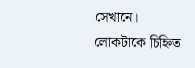সেখানে। লোকটাকে চিহ্নিত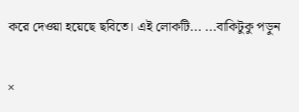করে দেওয়া হয়েছে ছবিতে। এই লোকটি... ...বাকিটুকু পড়ুন

×